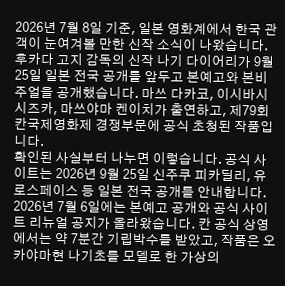2026년 7월 8일 기준, 일본 영화계에서 한국 관객이 눈여겨볼 만한 신작 소식이 나왔습니다. 후카다 고지 감독의 신작 나기 다이어리가 9월 25일 일본 전국 공개를 앞두고 본예고와 본비주얼을 공개했습니다. 마쓰 다카코, 이시바시 시즈카, 마쓰야마 켄이치가 출연하고, 제79회 칸국제영화제 경쟁부문에 공식 초청된 작품입니다.
확인된 사실부터 나누면 이렇습니다. 공식 사이트는 2026년 9월 25일 신주쿠 피카딜리, 유로스페이스 등 일본 전국 공개를 안내합니다. 2026년 7월 6일에는 본예고 공개와 공식 사이트 리뉴얼 공지가 올라왔습니다. 칸 공식 상영에서는 약 7분간 기립박수를 받았고, 작품은 오카야마현 나기초를 모델로 한 가상의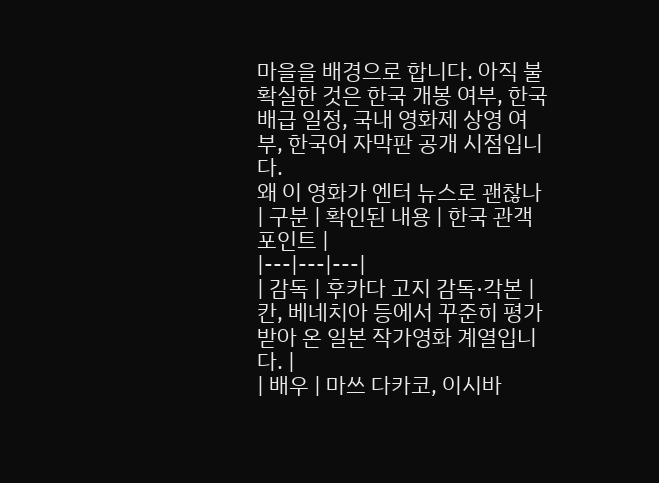마을을 배경으로 합니다. 아직 불확실한 것은 한국 개봉 여부, 한국 배급 일정, 국내 영화제 상영 여부, 한국어 자막판 공개 시점입니다.
왜 이 영화가 엔터 뉴스로 괜찮나
| 구분 | 확인된 내용 | 한국 관객 포인트 |
|---|---|---|
| 감독 | 후카다 고지 감독·각본 | 칸, 베네치아 등에서 꾸준히 평가받아 온 일본 작가영화 계열입니다. |
| 배우 | 마쓰 다카코, 이시바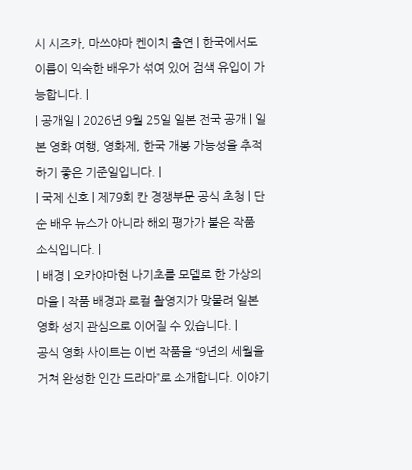시 시즈카, 마쓰야마 켄이치 출연 | 한국에서도 이름이 익숙한 배우가 섞여 있어 검색 유입이 가능합니다. |
| 공개일 | 2026년 9월 25일 일본 전국 공개 | 일본 영화 여행, 영화제, 한국 개봉 가능성을 추적하기 좋은 기준일입니다. |
| 국제 신호 | 제79회 칸 경쟁부문 공식 초청 | 단순 배우 뉴스가 아니라 해외 평가가 붙은 작품 소식입니다. |
| 배경 | 오카야마현 나기초를 모델로 한 가상의 마을 | 작품 배경과 로컬 촬영지가 맞물려 일본 영화 성지 관심으로 이어질 수 있습니다. |
공식 영화 사이트는 이번 작품을 “9년의 세월을 거쳐 완성한 인간 드라마”로 소개합니다. 이야기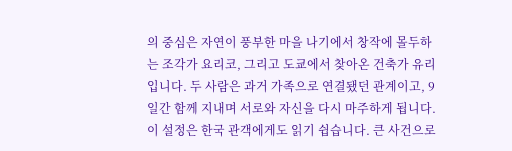의 중심은 자연이 풍부한 마을 나기에서 창작에 몰두하는 조각가 요리코, 그리고 도쿄에서 찾아온 건축가 유리입니다. 두 사람은 과거 가족으로 연결됐던 관계이고, 9일간 함께 지내며 서로와 자신을 다시 마주하게 됩니다.
이 설정은 한국 관객에게도 읽기 쉽습니다. 큰 사건으로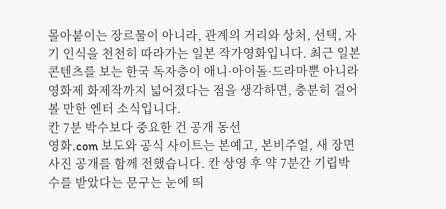몰아붙이는 장르물이 아니라, 관계의 거리와 상처, 선택, 자기 인식을 천천히 따라가는 일본 작가영화입니다. 최근 일본 콘텐츠를 보는 한국 독자층이 애니·아이돌·드라마뿐 아니라 영화제 화제작까지 넓어졌다는 점을 생각하면, 충분히 걸어볼 만한 엔터 소식입니다.
칸 7분 박수보다 중요한 건 공개 동선
영화.com 보도와 공식 사이트는 본예고, 본비주얼, 새 장면 사진 공개를 함께 전했습니다. 칸 상영 후 약 7분간 기립박수를 받았다는 문구는 눈에 띄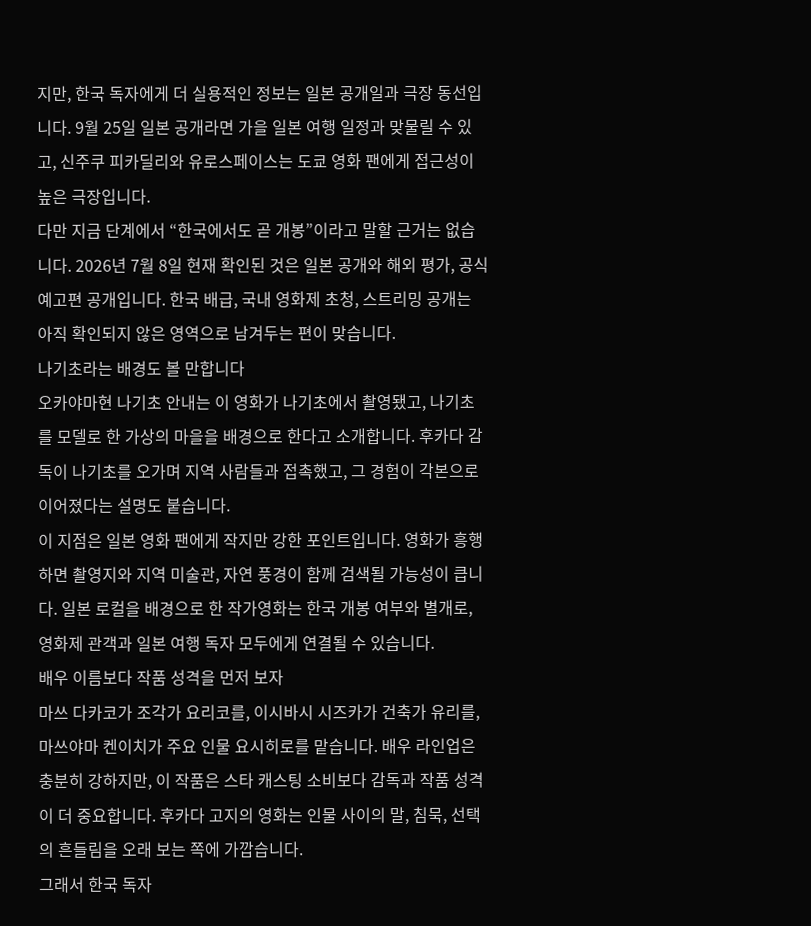지만, 한국 독자에게 더 실용적인 정보는 일본 공개일과 극장 동선입니다. 9월 25일 일본 공개라면 가을 일본 여행 일정과 맞물릴 수 있고, 신주쿠 피카딜리와 유로스페이스는 도쿄 영화 팬에게 접근성이 높은 극장입니다.
다만 지금 단계에서 “한국에서도 곧 개봉”이라고 말할 근거는 없습니다. 2026년 7월 8일 현재 확인된 것은 일본 공개와 해외 평가, 공식 예고편 공개입니다. 한국 배급, 국내 영화제 초청, 스트리밍 공개는 아직 확인되지 않은 영역으로 남겨두는 편이 맞습니다.
나기초라는 배경도 볼 만합니다
오카야마현 나기초 안내는 이 영화가 나기초에서 촬영됐고, 나기초를 모델로 한 가상의 마을을 배경으로 한다고 소개합니다. 후카다 감독이 나기초를 오가며 지역 사람들과 접촉했고, 그 경험이 각본으로 이어졌다는 설명도 붙습니다.
이 지점은 일본 영화 팬에게 작지만 강한 포인트입니다. 영화가 흥행하면 촬영지와 지역 미술관, 자연 풍경이 함께 검색될 가능성이 큽니다. 일본 로컬을 배경으로 한 작가영화는 한국 개봉 여부와 별개로, 영화제 관객과 일본 여행 독자 모두에게 연결될 수 있습니다.
배우 이름보다 작품 성격을 먼저 보자
마쓰 다카코가 조각가 요리코를, 이시바시 시즈카가 건축가 유리를, 마쓰야마 켄이치가 주요 인물 요시히로를 맡습니다. 배우 라인업은 충분히 강하지만, 이 작품은 스타 캐스팅 소비보다 감독과 작품 성격이 더 중요합니다. 후카다 고지의 영화는 인물 사이의 말, 침묵, 선택의 흔들림을 오래 보는 쪽에 가깝습니다.
그래서 한국 독자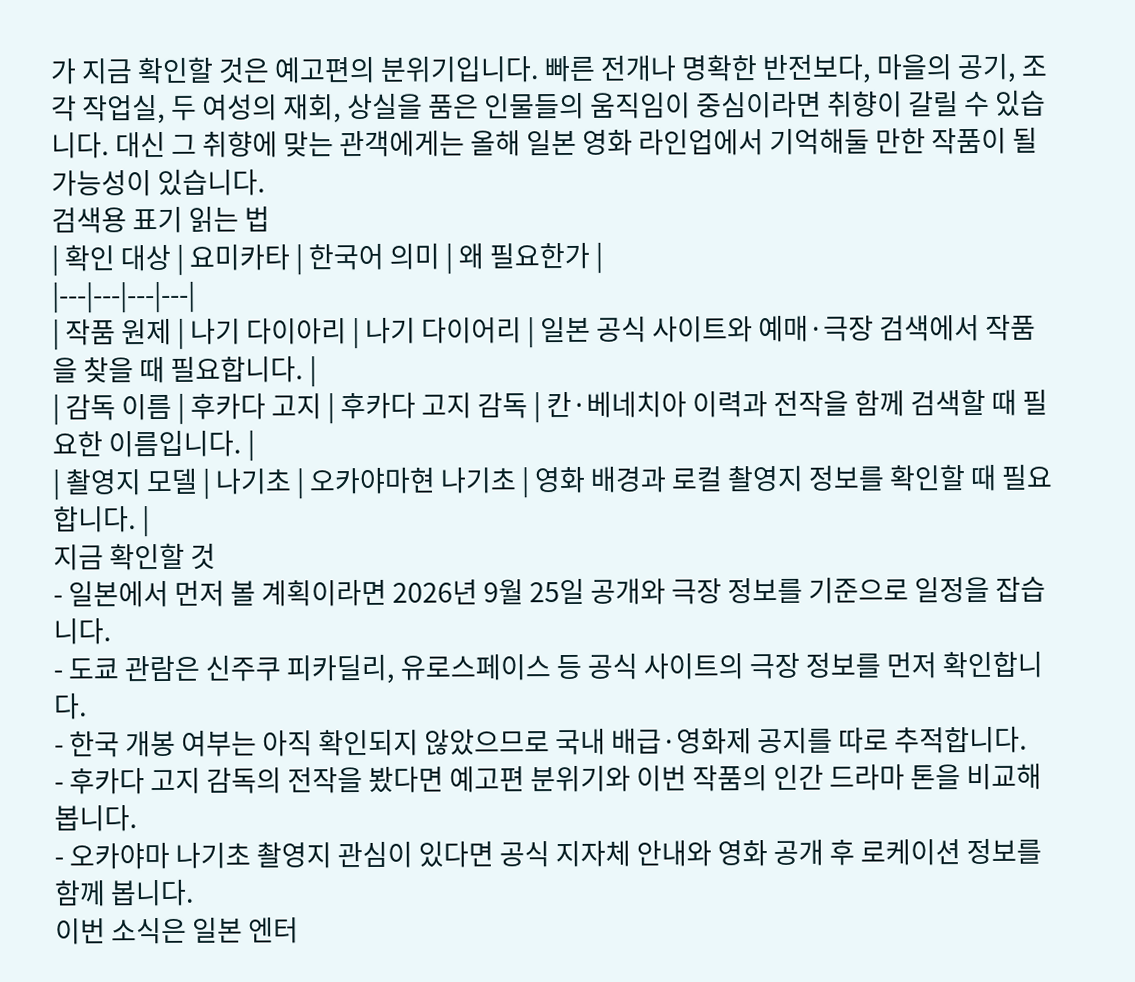가 지금 확인할 것은 예고편의 분위기입니다. 빠른 전개나 명확한 반전보다, 마을의 공기, 조각 작업실, 두 여성의 재회, 상실을 품은 인물들의 움직임이 중심이라면 취향이 갈릴 수 있습니다. 대신 그 취향에 맞는 관객에게는 올해 일본 영화 라인업에서 기억해둘 만한 작품이 될 가능성이 있습니다.
검색용 표기 읽는 법
| 확인 대상 | 요미카타 | 한국어 의미 | 왜 필요한가 |
|---|---|---|---|
| 작품 원제 | 나기 다이아리 | 나기 다이어리 | 일본 공식 사이트와 예매·극장 검색에서 작품을 찾을 때 필요합니다. |
| 감독 이름 | 후카다 고지 | 후카다 고지 감독 | 칸·베네치아 이력과 전작을 함께 검색할 때 필요한 이름입니다. |
| 촬영지 모델 | 나기초 | 오카야마현 나기초 | 영화 배경과 로컬 촬영지 정보를 확인할 때 필요합니다. |
지금 확인할 것
- 일본에서 먼저 볼 계획이라면 2026년 9월 25일 공개와 극장 정보를 기준으로 일정을 잡습니다.
- 도쿄 관람은 신주쿠 피카딜리, 유로스페이스 등 공식 사이트의 극장 정보를 먼저 확인합니다.
- 한국 개봉 여부는 아직 확인되지 않았으므로 국내 배급·영화제 공지를 따로 추적합니다.
- 후카다 고지 감독의 전작을 봤다면 예고편 분위기와 이번 작품의 인간 드라마 톤을 비교해 봅니다.
- 오카야마 나기초 촬영지 관심이 있다면 공식 지자체 안내와 영화 공개 후 로케이션 정보를 함께 봅니다.
이번 소식은 일본 엔터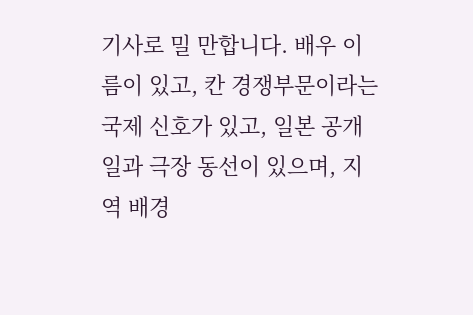기사로 밀 만합니다. 배우 이름이 있고, 칸 경쟁부문이라는 국제 신호가 있고, 일본 공개일과 극장 동선이 있으며, 지역 배경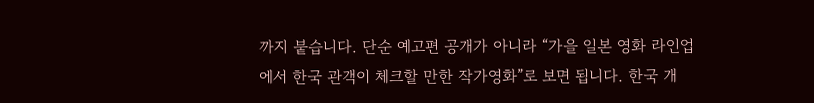까지 붙습니다. 단순 예고편 공개가 아니라 “가을 일본 영화 라인업에서 한국 관객이 체크할 만한 작가영화”로 보면 됩니다. 한국 개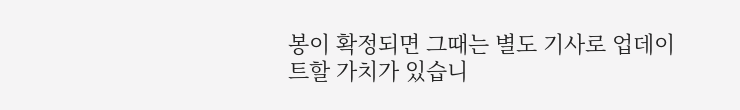봉이 확정되면 그때는 별도 기사로 업데이트할 가치가 있습니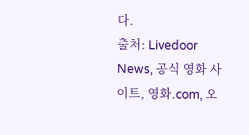다.
출처: Livedoor News, 공식 영화 사이트, 영화.com, 오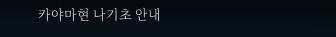카야마현 나기초 안내